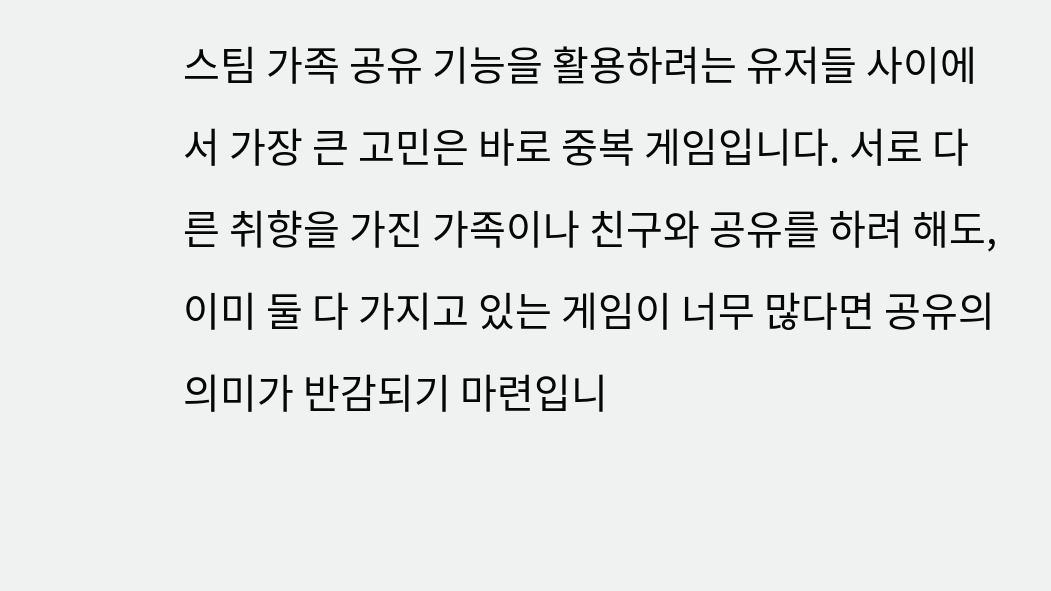스팀 가족 공유 기능을 활용하려는 유저들 사이에서 가장 큰 고민은 바로 중복 게임입니다. 서로 다른 취향을 가진 가족이나 친구와 공유를 하려 해도, 이미 둘 다 가지고 있는 게임이 너무 많다면 공유의 의미가 반감되기 마련입니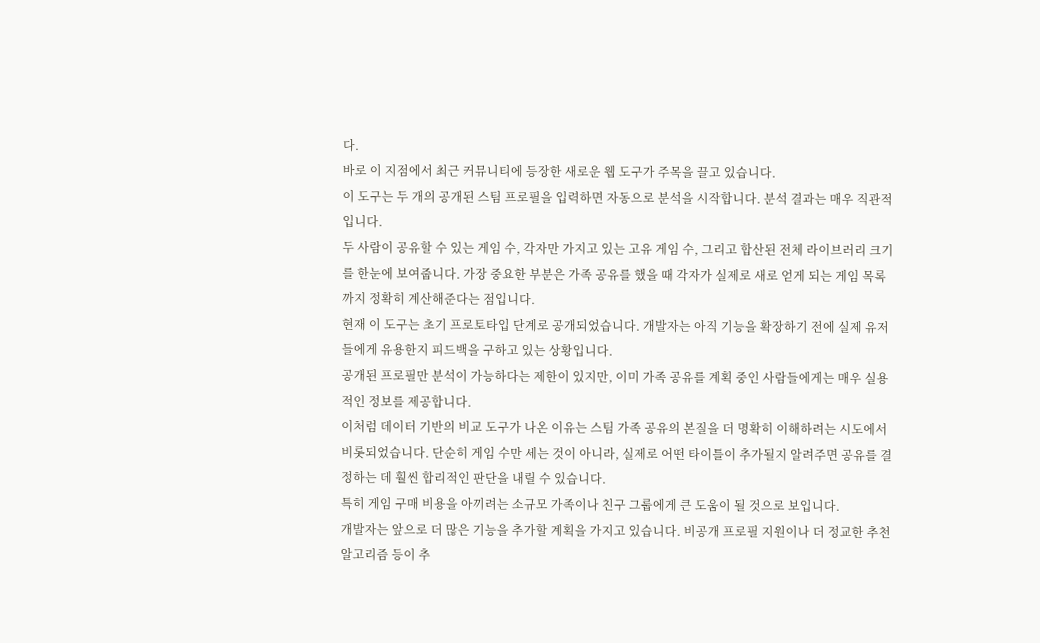다.
바로 이 지점에서 최근 커뮤니티에 등장한 새로운 웹 도구가 주목을 끌고 있습니다.
이 도구는 두 개의 공개된 스팀 프로필을 입력하면 자동으로 분석을 시작합니다. 분석 결과는 매우 직관적입니다.
두 사람이 공유할 수 있는 게임 수, 각자만 가지고 있는 고유 게임 수, 그리고 합산된 전체 라이브러리 크기를 한눈에 보여줍니다. 가장 중요한 부분은 가족 공유를 했을 때 각자가 실제로 새로 얻게 되는 게임 목록까지 정확히 계산해준다는 점입니다.
현재 이 도구는 초기 프로토타입 단계로 공개되었습니다. 개발자는 아직 기능을 확장하기 전에 실제 유저들에게 유용한지 피드백을 구하고 있는 상황입니다.
공개된 프로필만 분석이 가능하다는 제한이 있지만, 이미 가족 공유를 계획 중인 사람들에게는 매우 실용적인 정보를 제공합니다.
이처럼 데이터 기반의 비교 도구가 나온 이유는 스팀 가족 공유의 본질을 더 명확히 이해하려는 시도에서 비롯되었습니다. 단순히 게임 수만 세는 것이 아니라, 실제로 어떤 타이틀이 추가될지 알려주면 공유를 결정하는 데 훨씬 합리적인 판단을 내릴 수 있습니다.
특히 게임 구매 비용을 아끼려는 소규모 가족이나 친구 그룹에게 큰 도움이 될 것으로 보입니다.
개발자는 앞으로 더 많은 기능을 추가할 계획을 가지고 있습니다. 비공개 프로필 지원이나 더 정교한 추천 알고리즘 등이 추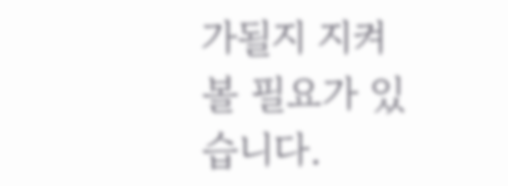가될지 지켜볼 필요가 있습니다.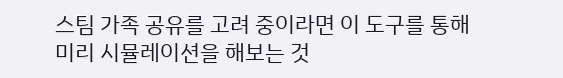스팀 가족 공유를 고려 중이라면 이 도구를 통해 미리 시뮬레이션을 해보는 것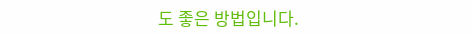도 좋은 방법입니다.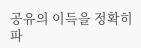공유의 이득을 정확히 파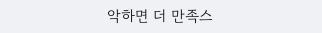악하면 더 만족스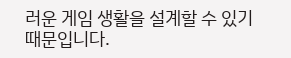러운 게임 생활을 설계할 수 있기 때문입니다.